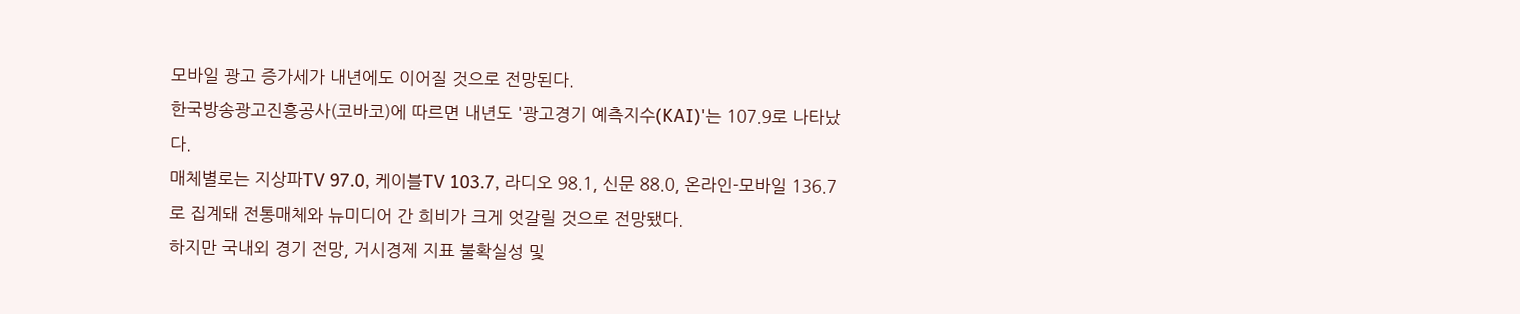모바일 광고 증가세가 내년에도 이어질 것으로 전망된다.
한국방송광고진흥공사(코바코)에 따르면 내년도 '광고경기 예측지수(KAI)'는 107.9로 나타났다.
매체별로는 지상파TV 97.0, 케이블TV 103.7, 라디오 98.1, 신문 88.0, 온라인-모바일 136.7로 집계돼 전통매체와 뉴미디어 간 희비가 크게 엇갈릴 것으로 전망됐다.
하지만 국내외 경기 전망, 거시경제 지표 불확실성 및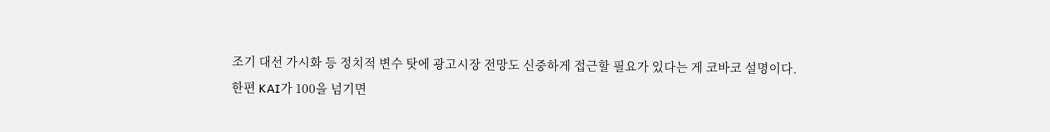조기 대선 가시화 등 정치적 변수 탓에 광고시장 전망도 신중하게 접근할 필요가 있다는 게 코바코 설명이다.
한편 KAI가 100을 넘기면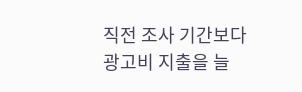직전 조사 기간보다 광고비 지출을 늘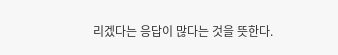리겠다는 응답이 많다는 것을 뜻한다.